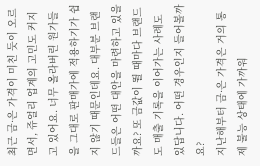최근 금·은 가격이 미친 듯이 오르면서, 쥬얼리 업계의 고민도 커지고 있어요. 너무 올라버린 원가들을 그대로 판매가에 적용하기가 쉽지 않기 때문인데요. 대부분 브랜드들은 어떤 대안을 마련하고 있을까요? 또 금값이 뛸 때마다 브랜드도 매출 기록을 이어가는 사례도 있답니다. 어떤 경우인지 들어볼까요?
지난해부터 금·은 가격은 거의 통제 불능 상태에 가까워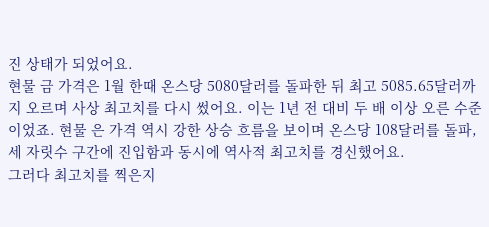진 상태가 되었어요.
현물 금 가격은 1월 한때 온스당 5080달러를 돌파한 뒤 최고 5085.65달러까지 오르며 사상 최고치를 다시 썼어요. 이는 1년 전 대비 두 배 이상 오른 수준이었죠. 현물 은 가격 역시 강한 상승 흐름을 보이며 온스당 108달러를 돌파, 세 자릿수 구간에 진입함과 동시에 역사적 최고치를 경신했어요.
그러다 최고치를 찍은지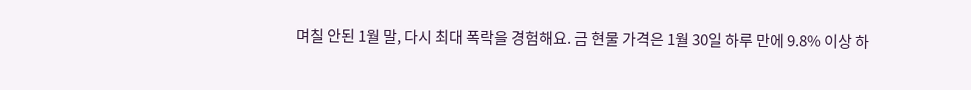며칠 안된 1월 말, 다시 최대 폭락을 경험해요. 금 현물 가격은 1월 30일 하루 만에 9.8% 이상 하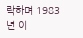락하며 1983년 이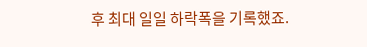후 최대 일일 하락폭을 기록했죠.